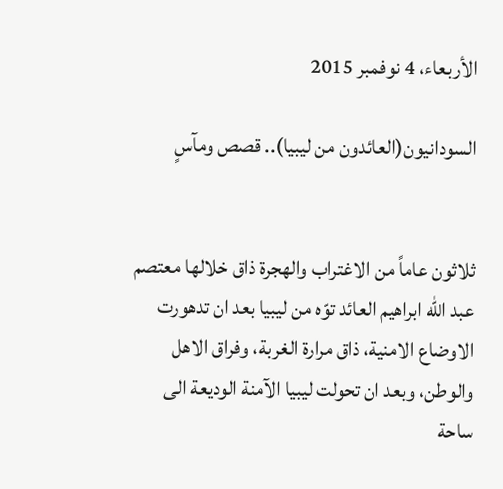الأربعاء، 4 نوفمبر 2015

السودانيون(العائدون من ليبيا).. قصص ومآسٍ


ثلاثون عاماً من الاغتراب والهجرة ذاق خلالها معتصم عبد الله ابراهيم العائد توّه من ليبيا بعد ان تدهورت الاوضاع الامنية، ذاق مرارة الغربة، وفراق الاهل والوطن، وبعد ان تحولت ليبيا الآمنة الوديعة الى ساحة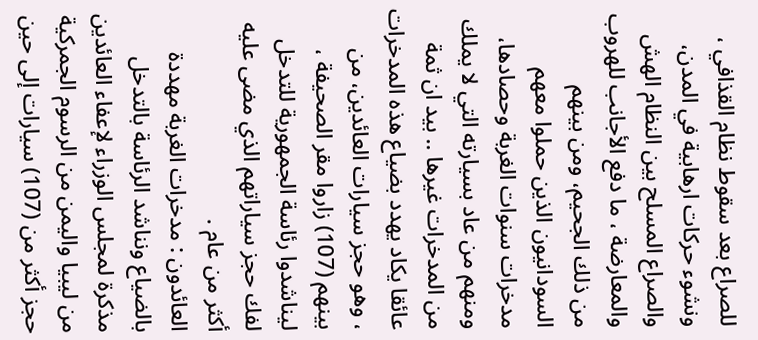للصراع بعد سقوط نظام القذافي ، ونشوء حركات ارهابية في المدن، والصراع المسلح بين النظام الهش والمعارضة ، ما دفع الأجانب للهروب من ذلك الجحيم، ومن بينهم السودانيون الذين حملوا معهم مدخرات سنوات الغربة وحصادها، ومنهم من عاد بسيارته التي لا يملك من المدخرات غيرها .. بيد ان ثمة عائقا يكاد يهدد بضياع هذه المدخرات ، وهو حجز سيارات العائدين، من بينهم (107) زاروا مقر الصحيفة ، ليناشدوا رئاسة الجمهورية للتدخل لفك حجز سياراتهم الذي مضى عليه أكثر من عام .
العائدون : مدخرات الغربة مهددة بالضياع ونناشد الرئاسة بالتدخل
مذكرة لمجلس الوزراء لإعفاء العائدين من ليبيا واليمن من الرسوم الجمركية
حجز أكثر من (107) سيارات إلى حين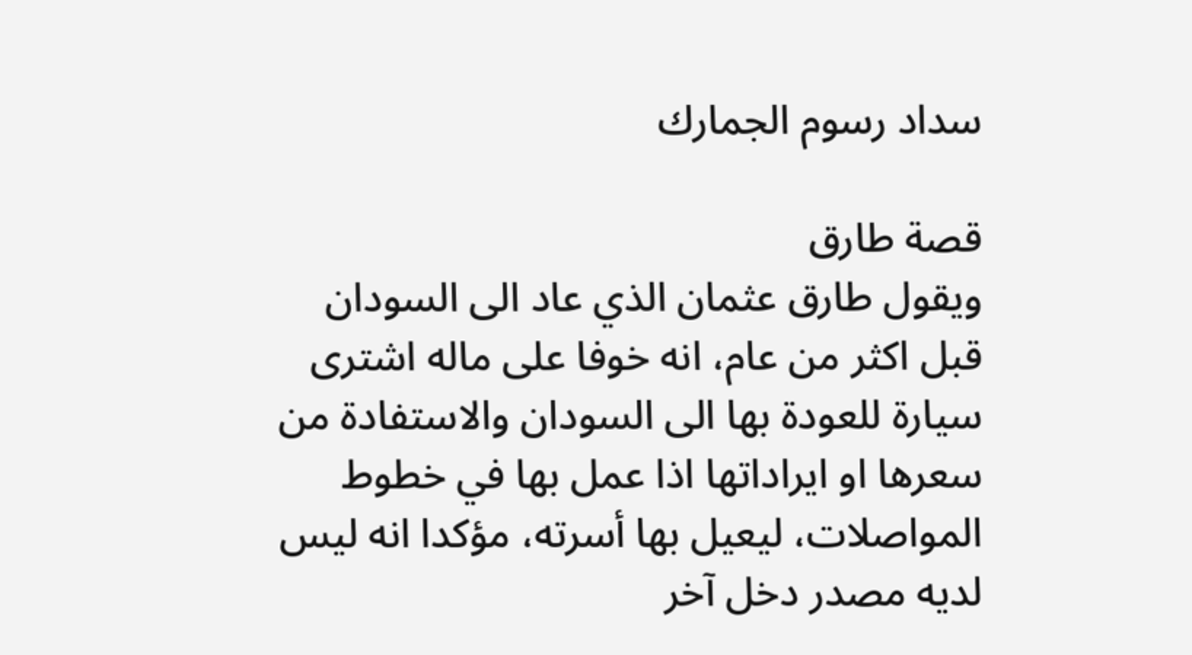سداد رسوم الجمارك

قصة طارق
ويقول طارق عثمان الذي عاد الى السودان قبل اكثر من عام، انه خوفا على ماله اشترى سيارة للعودة بها الى السودان والاستفادة من سعرها او ايراداتها اذا عمل بها في خطوط المواصلات، ليعيل بها أسرته، مؤكدا انه ليس لديه مصدر دخل آخر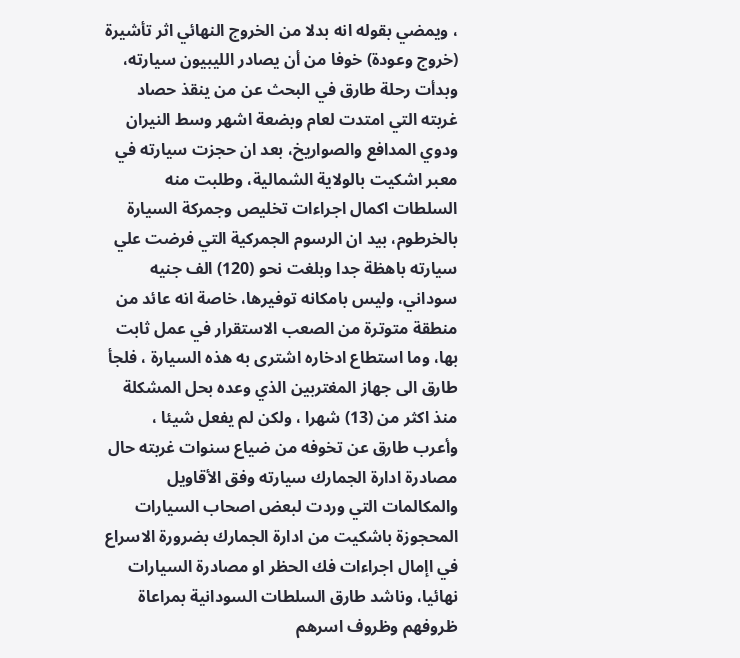، ويمضي بقوله انه بدلا من الخروج النهائي اثر تأشيرة (خروج وعودة) خوفا من أن يصادر الليبيون سيارته، وبدأت رحلة طارق في البحث عن من ينقذ حصاد غربته التي امتدت لعام وبضعة اشهر وسط النيران ودوي المدافع والصواريخ، بعد ان حجزت سيارته في معبر اشكيت بالولاية الشمالية، وطلبت منه السلطات اكمال اجراءات تخليص وجمركة السيارة بالخرطوم، بيد ان الرسوم الجمركية التي فرضت علي سيارته باهظة جدا وبلغت نحو (120) الف جنيه سوداني، وليس بامكانه توفيرها، خاصة انه عائد من منطقة متوترة من الصعب الاستقرار في عمل ثابت بها، وما استطاع ادخاره اشترى به هذه السيارة ، فلجأ طارق الى جهاز المغتربين الذي وعده بحل المشكلة منذ اكثر من (13) شهرا ، ولكن لم يفعل شيئا ، وأعرب طارق عن تخوفه من ضياع سنوات غربته حال مصادرة ادارة الجمارك سيارته وفق الأقاويل والمكالمات التي وردت لبعض اصحاب السيارات المحجوزة باشكيت من ادارة الجمارك بضرورة الاسراع في اإمال اجراءات فك الحظر او مصادرة السيارات نهائيا، وناشد طارق السلطات السودانية بمراعاة ظروفهم وظروف اسرهم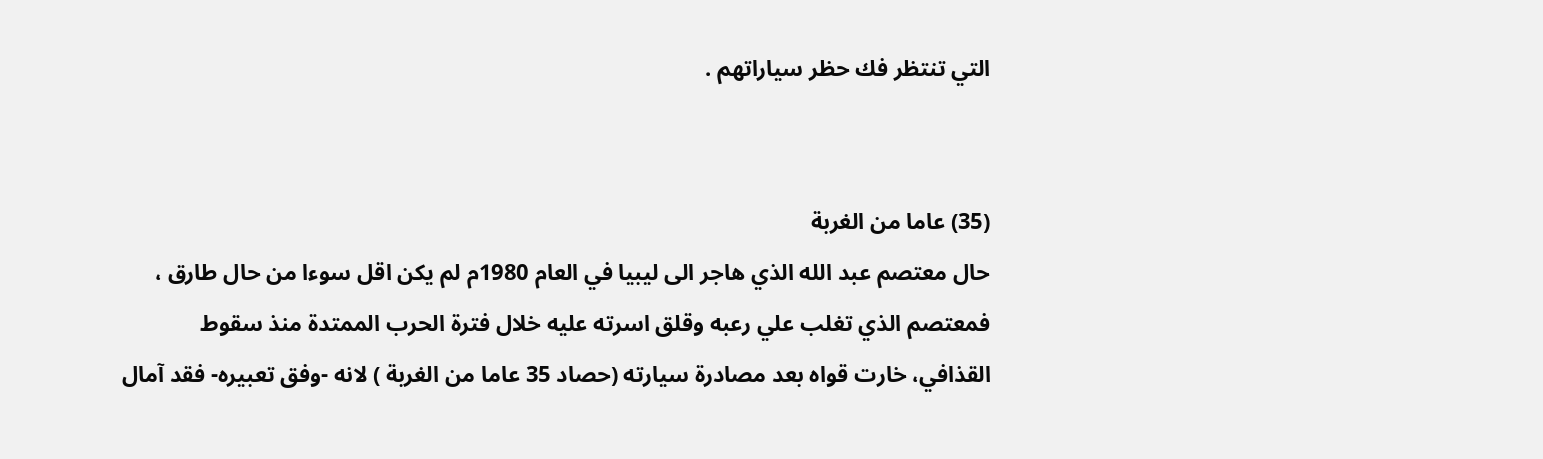التي تنتظر فك حظر سياراتهم .


(35) عاما من الغربة
حال معتصم عبد الله الذي هاجر الى ليبيا في العام 1980م لم يكن اقل سوءا من حال طارق ، فمعتصم الذي تغلب علي رعبه وقلق اسرته عليه خلال فترة الحرب الممتدة منذ سقوط القذافي، خارت قواه بعد مصادرة سيارته (حصاد 35 عاما من الغربة ) لانه -وفق تعبيره- فقد آمال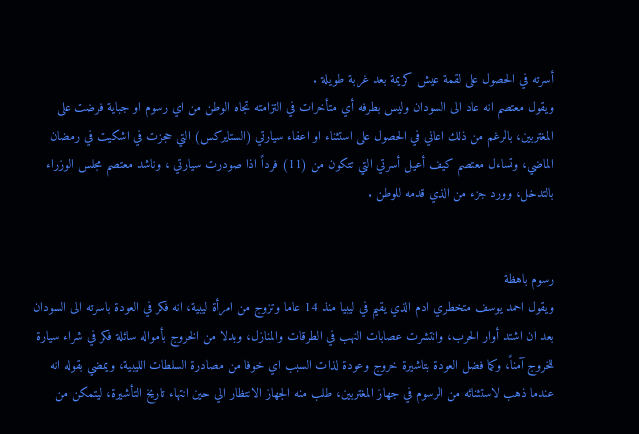أسرته في الحصول على لقمة عيش كريمة بعد غربة طويلة .
ويقول معتصم انه عاد الى السودان وليس بطرفه أي متأخرات في التزامته تجاه الوطن من اي رسوم او جباية فرضت على المغتربين، بالرغم من ذلك اعاني في الحصول على استثناء او اعفاء سيارتي (الستايركس) التي حجزت في اشكيت في رمضان الماضي، وتساءل معتصم كيف أعيل أسرتي التي تتكون من (11) فرداً اذا صودرت سيارتي ، وناشد معتصم مجلس الوزراء بالتدخل، وورد جزء من الذي قدمه للوطن .


رسوم باهظة
ويقول احمد يوسف متخطري ادم الذي يقيم في ليبيا منذ 14 عاما وتزوج من امرأة ليبية، انه فكر في العودة باسرته الى السودان بعد ان اشتد أوار الحرب، وانتشرت عصابات النهب في الطرقات والمنازل، وبدلا من الخروج بأمواله سائلة فكر في شراء سيارة للخروج آمناً، وكما فضل العودة بتاشيرة خروج وعودة لذات السبب اي خوفا من مصادرة السلطات الليبية، ويمضي بقوله انه عندما ذهب لاستثنائه من الرسوم في جهاز المغتربين، طلب منه الجهاز الانتظار الي حين انتهاء تاريخ التأشيرة، ليتمكن من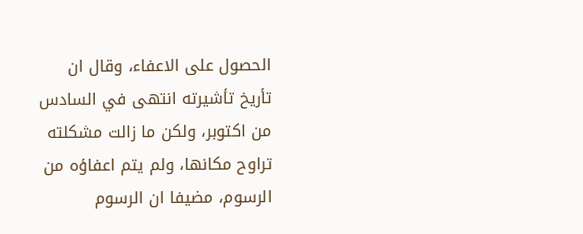الحصول على الاعفاء، وقال ان تأريخ تأشيرته انتهى في السادس من اكتوبر، ولكن ما زالت مشكلته تراوح مكانها، ولم يتم اعفاؤه من الرسوم، مضيفا ان الرسوم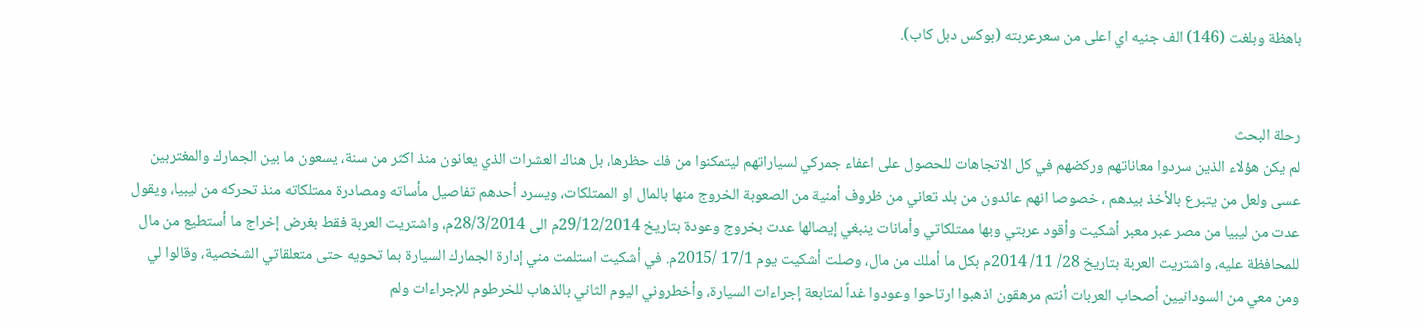باهظة وبلغت (146) الف جنيه اي اعلى من سعرعربته (بوكس دبل كاب).


رحلة البحث
لم يكن هؤلاء الذين سردوا معاناتهم وركضهم في كل الاتجاهات للحصول على اعفاء جمركي لسياراتهم ليتمكنوا من فك حظرها، بل هناك العشرات الذي يعانون منذ اكثر من سنة، يسعون ما بين الجمارك والمغتربين عسى ولعل من يتبرع بالأخذ بيدهم ، خصوصا انهم عائدون من بلد تعاني من ظروف أمنية من الصعوبة الخروج منها بالمال او الممتلكات، ويسرد أحدهم تفاصيل مأساته ومصادرة ممتلكاته منذ تحركه من ليبيا، ويقول عدت من ليبيا من مصر عبر معبر أشكيت وأقود عربتي وبها ممتلكاتي وأمانات ينبغي إيصالها عدت بخروج وعودة بتاريخ 29/12/2014م الى 28/3/2014م، واشتريت العربة فقط بغرض إخراج ما أستطيع من مال للمحافظة عليه، واشتريت العربة بتاريخ 28/ 11/ 2014م بكل ما أملك من مال، وصلت أشكيت يوم 17/1 /2015م. في أشكيت استلمت مني إدارة الجمارك السيارة بما تحويه حتى متعلقاتي الشخصية، وقالوا لي ومن معي من السودانيين أصحاب العربات أنتم مرهقون اذهبوا ارتاحوا وعودوا غداً لمتابعة إجراءات السيارة، وأخطروني اليوم الثاني بالذهاب للخرطوم للإجراءات ولم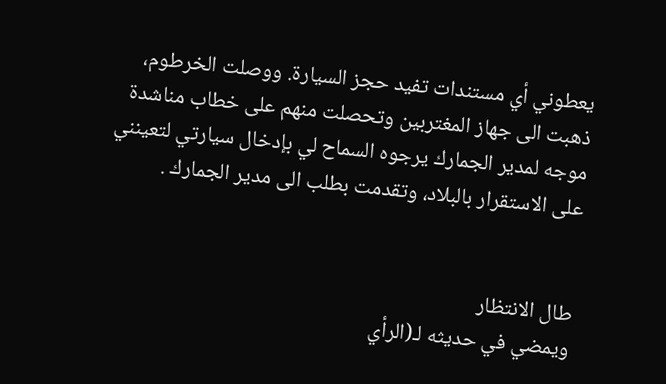يعطوني أي مستندات تفيد حجز السيارة. ووصلت الخرطوم، ذهبت الى جهاز المغتربين وتحصلت منهم على خطاب مناشدة موجه لمدير الجمارك يرجوه السماح لي بإدخال سيارتي لتعينني على الاستقرار بالبلاد، وتقدمت بطلب الى مدير الجمارك .


طال الانتظار
ويمضي في حديثه لـ(الرأي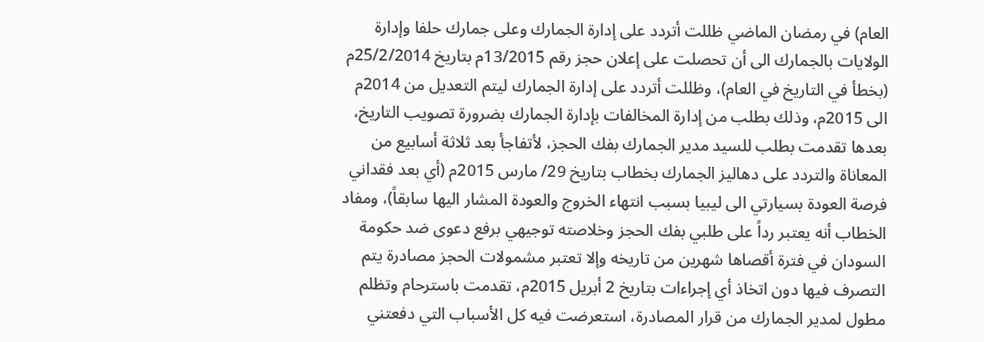العام) في رمضان الماضي ظللت أتردد على إدارة الجمارك وعلى جمارك حلفا وإدارة الولايات بالجمارك الى أن تحصلت على إعلان حجز رقم 13/2015م بتاريخ 25/2/2014م (بخطأ في التاريخ في العام)، وظللت أتردد على إدارة الجمارك ليتم التعديل من 2014م الى 2015م، وذلك بطلب من إدارة المخالفات بإدارة الجمارك بضرورة تصويب التاريخ، بعدها تقدمت بطلب للسيد مدير الجمارك بفك الحجز، لأتفاجأ بعد ثلاثة أسابيع من المعاناة والتردد على دهاليز الجمارك بخطاب بتاريخ 29/ مارس 2015م (أي بعد فقداني فرصة العودة بسيارتي الى ليبيا بسبب انتهاء الخروج والعودة المشار اليها سابقاً)، ومفاد الخطاب أنه يعتبر رداً على طلبي بفك الحجز وخلاصته توجيهي برفع دعوى ضد حكومة السودان في فترة أقصاها شهرين من تاريخه وإلا تعتبر مشمولات الحجز مصادرة يتم التصرف فيها دون اتخاذ أي إجراءات بتاريخ 2 أبريل 2015م، تقدمت باسترحام وتظلم مطول لمدير الجمارك من قرار المصادرة، استعرضت فيه كل الأسباب التي دفعتني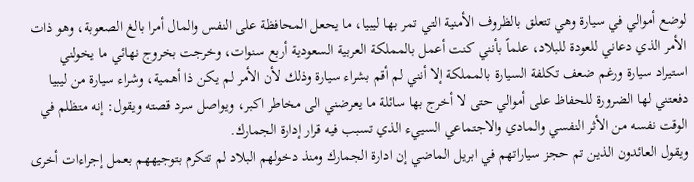لوضع أموالي في سيارة وهي تتعلق بالظروف الأمنية التي تمر بها ليبيا، ما يحعل المحافظة على النفس والمال أمرا بالغ الصعوبة، وهو ذات الأمر الذي دعاني للعودة للبلاد، علماً بأنني كنت أعمل بالمملكة العربية السعودية أربع سنوات، وخرجت بخروج نهائي ما يخولني استيراد سيارة ورغم ضعف تكلفة السيارة بالمملكة إلا أنني لم أقم بشراء سيارة وذلك لأن الأمر لم يكن ذا أهمية، وشراء سيارة من ليبيا دفعتني لها الضرورة للحفاظ على أموالي حتى لا أخرج بها سائلة ما يعرضني الى مخاطر اكبر، ويواصل سرد قصته ويقول: إنه متظلم في الوقت نفسه من الأثر النفسي والمادي والاجتماعي السييء الذي تسبب فيه قرار إدارة الجمارك.
ويقول العائدون الذين تم حجز سياراتهم في ابريل الماضي إن ادارة الجمارك ومنذ دخولهم البلاد لم تتكرم بتوجيههم بعمل إجراءات أخرى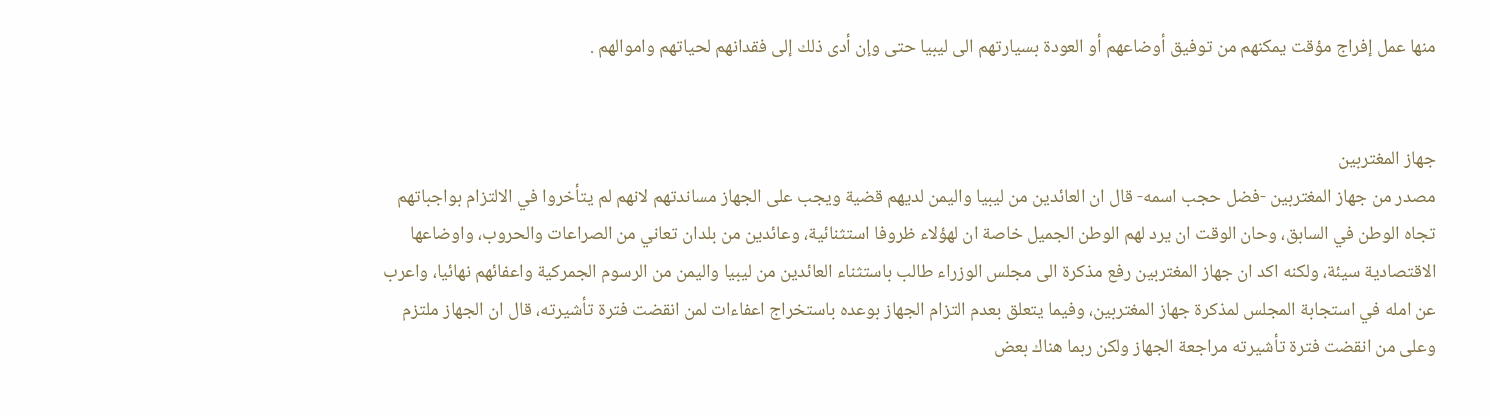منها عمل إفراج مؤقت يمكنهم من توفيق أوضاعهم أو العودة بسيارتهم الى ليبيا حتى وإن أدى ذلك إلى فقدانهم لحياتهم واموالهم .


جهاز المغتربين
مصدر من جهاز المغتربين -فضل حجب اسمه- قال ان العائدين من ليبيا واليمن لديهم قضية ويجب على الجهاز مساندتهم لانهم لم يتأخروا في الالتزام بواجباتهم تجاه الوطن في السابق، وحان الوقت ان يرد لهم الوطن الجميل خاصة ان لهؤلاء ظروفا استثنائية، وعائدين من بلدان تعاني من الصراعات والحروب، واوضاعها الاقتصادية سيئة، ولكنه اكد ان جهاز المغتربين رفع مذكرة الى مجلس الوزراء طالب باستثناء العائدين من ليبيا واليمن من الرسوم الجمركية واعفائهم نهائيا، واعرب عن امله في استجابة المجلس لمذكرة جهاز المغتربين، وفيما يتعلق بعدم التزام الجهاز بوعده باستخراج اعفاءات لمن انقضت فترة تأشيرته، قال ان الجهاز ملتزم وعلى من انقضت فترة تأشيرته مراجعة الجهاز ولكن ربما هناك بعض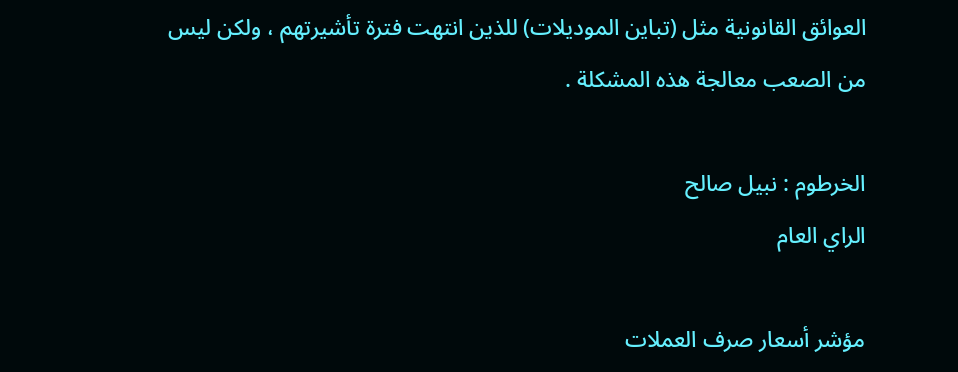العوائق القانونية مثل (تباين الموديلات) للذين انتهت فترة تأشيرتهم ، ولكن ليس من الصعب معالجة هذه المشكلة .

الخرطوم : نبيل صالح
الراي العام

مؤشر أسعار صرف العملات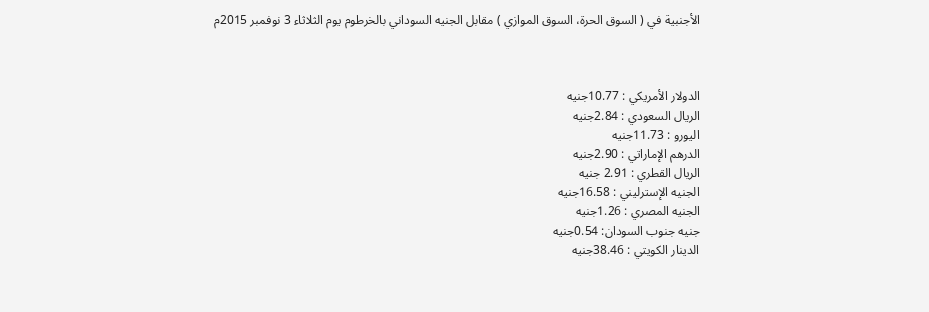الأجنبية في ( السوق الحرة، السوق الموازي ) مقابل الجنيه السوداني بالخرطوم يوم الثلاثاء 3 نوفمبر 2015م



الدولار الأمريكي : 10.77جنيه
الريال السعودي : 2.84جنيه
اليورو : 11.73جنيه
الدرهم الإماراتي : 2.90جنيه
الريال القطري : 2.91 جنيه
الجنيه الإسترليني : 16.58جنيه
الجنيه المصري : 1.26جنيه
جنيه جنوب السودان: 0.54جنيه
الدينار الكويتي : 38.46جنيه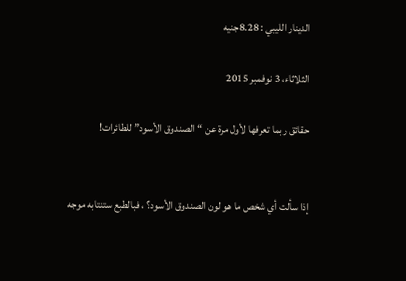الدينار الليبي : 8.28جنيه

الثلاثاء، 3 نوفمبر 2015

حقائق ربما تعرفها لأول مرة عن “الصندوق الأسود” للطائرات!


إذا سألت أي شخص ما هو لون الصندوق الأسود؟ ، فبالطبع ستنتابه موجه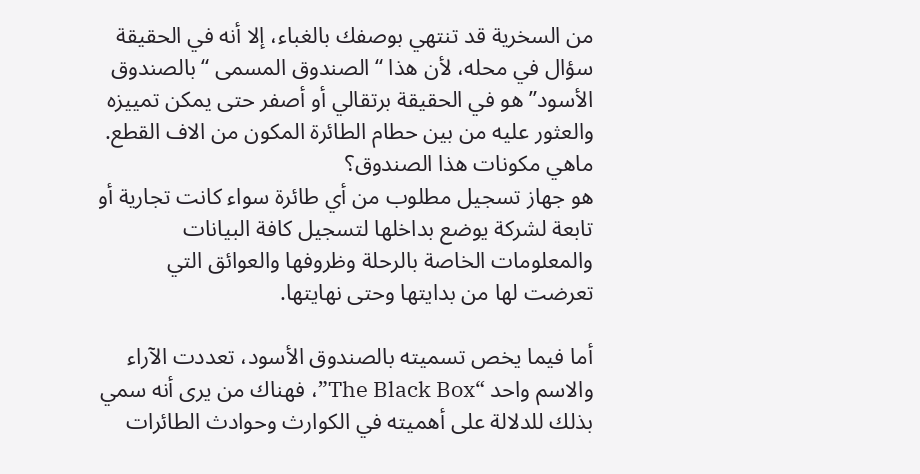من السخرية قد تنتهي بوصفك بالغباء، إلا أنه في الحقيقة سؤال في محله، لأن هذا “الصندوق المسمى “بالصندوق الأسود” هو في الحقيقة برتقالي أو أصفر حتى يمكن تمييزه والعثور عليه من بين حطام الطائرة المكون من الاف القطع.
ماهي مكونات هذا الصندوق؟
هو جهاز تسجيل مطلوب من أي طائرة سواء كانت تجارية أو تابعة لشركة يوضع بداخلها لتسجيل كافة البيانات والمعلومات الخاصة بالرحلة وظروفها والعوائق التي تعرضت لها من بدايتها وحتى نهايتها.

أما فيما يخص تسميته بالصندوق الأسود، تعددت الآراء والاسم واحد “The Black Box”، فهناك من يرى أنه سمي بذلك للدلالة على أهميته في الكوارث وحوادث الطائرات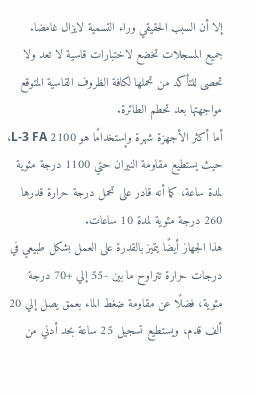إلا أن السبب الحقيقي وراء التسمية لايزال غامضا.
جميع المسجلات تخضع لاختبارات قاسية لا تعد ولا تحصى للتأكد من تحملها لكافة الظروف القاسية المتوقع مواجهتها بعد تحطم الطائرة.
أما أكثر الأجهزة شهرة وإستخدامًا هو L-3 FA 2100، حيث يستطيع مقاومة النيران حتي 1100 درجة مئوية لمدة ساعة، كما أنه قادر على تحمل درجة حرارة قدرها 260 درجة مئوية لمدة 10 ساعات.
هذا الجهاز أيضًا يتميز بالقدرة على العمل بشكل طبيعي في درجات حرارة تتراوح ما بين -55 إلي +70 درجة مئوية، فضلًا عن مقاومة ضغط الماء بعمق يصل إلي 20 ألف قدم، ويستطيع تسجيل 25 ساعة بحد أدني من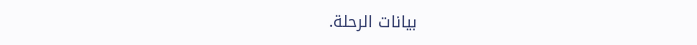بيانات الرحلة.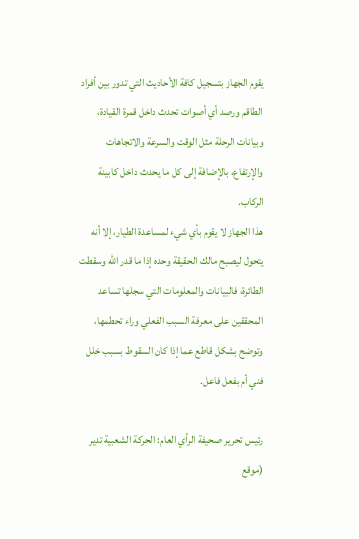يقوم الجهاز بتسجيل كافة الأحاديث التي تدور بين أفراد الطاقم ورصد أي أصوات تحدث داخل قمرة القيادة، وبيانات الرحلة مثل الوقت والسرعة والاتجاهات والإرتفاع، بالإضافة إلى كل ما يحدث داخل كابينة الركاب.
هذا الجهاز لا يقوم بأي شيء لمساعدة الطيار، إلا أنه يتحول ليصبح مالك الحقيقة وحده إذا ما قدر الله وسقطت الطائرة، فالبيانات والمعلومات التي سجلها تساعد المحققين على معرفة السبب الفعلي وراء تحطمها، وتوضح بشكل قاطع عما إذا كان السقوط بسبب خلل فني أم بفعل فاعل.

رئيس تحرير صحيفة الرأي العام: الحركة الشعبية تدير (موقع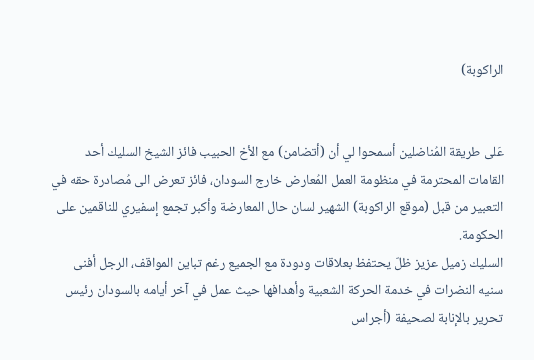الراكوبة)


عَلى طريقة المُناضلين أسمحوا لي أن (أتضامن) مع الأخ الحبيب فائز الشيخ السليك أحد القامات المحترمة في منظومة العمل المُعارض خارج السودان، فائز تعرض الى مُصادرة حقه في التعبير من قبل (موقع الراكوبة) الشهير لسان حال المعارضة وأكبر تجمع إسفيري للناقمين على الحكومة.
السليك زميل عزيز ظلّ يحتفظ بعلاقات ودودة مع الجميع رغم تباين المواقف، الرجل أفنى سنيه النضرات في خدمة الحركة الشعبية وأهدافها حيث عمل في آخر أيامه بالسودان رئيس تحرير بالإنابة لصحيفة (أجراس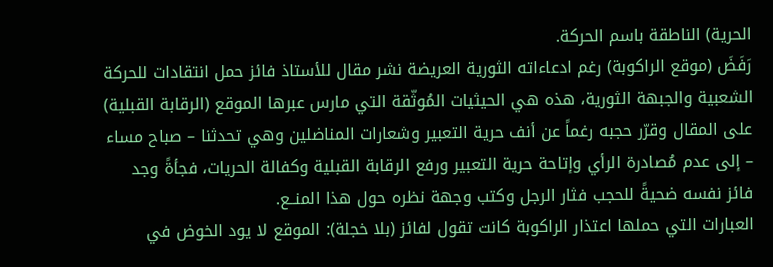الحرية) الناطقة باسم الحركة.
رَفَضَ (موقع الراكوبة) رغم ادعاءاته الثورية العريضة نشر مقال للأستاذ فائز حمل انتقادات للحركة الشعبية والجبهة الثورية، هذه هي الحيثيات المُوثّقة التي مارس عبرها الموقع (الرقابة القبلية) على المقال وقرّر حجبه رغماً عن أنف حرية التعبير وشعارات المناضلين وهي تحدثنا – صباح مساء – إلى عدم مُصادرة الرأي وإتاحة حرية التعبير ورفع الرقابة القبلية وكفالة الحريات، فجأةً وجد فائز نفسه ضحيةً للحجب فثار الرجل وكتب وجهة نظره حول هذا المنــع.
العبارات التي حملها اعتذار الراكوبة كانت تقول لفائز (بلا خجلة): الموقع لا يود الخوض في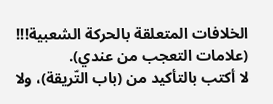الخلافات المتعلقة بالحركة الشعبية!!! (علامات التعجب من عندي).
لا أكتب بالتأكيد من (باب التّريقة)، ولا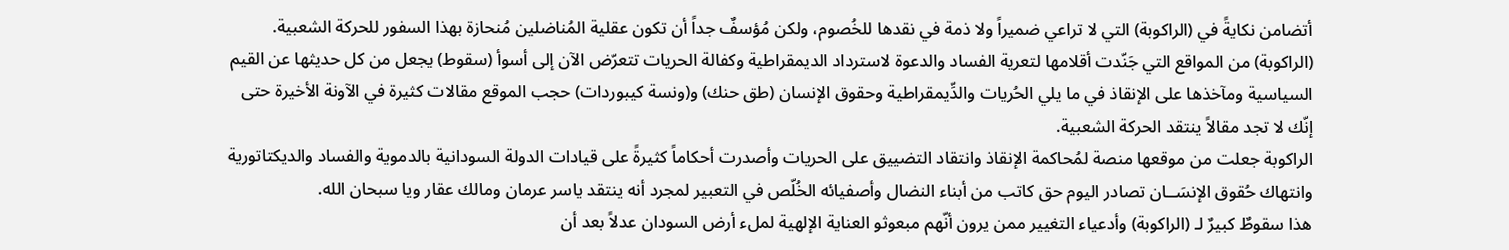أتضامن نكايةً في (الراكوبة) التي لا تراعي ضميراً ولا ذمة في نقدها للخُصوم، ولكن مُؤسفٌ جداً أن تكون عقلية المُناضلين مُنحازة بهذا السفور للحركة الشعبية.
(الراكوبة) من المواقع التي جَنّدت أقلامها لتعرية الفساد والدعوة لاسترداد الديمقراطية وكفالة الحريات تتعرّض الآن إلى أسوأ (سقوط) يجعل من كل حديثها عن القيم السياسية ومآخذها على الإنقاذ في ما يلي الحُريات والدِّيمقراطية وحقوق الإنسان (طق حنك) و(ونسة كيبوردات) حجب الموقع مقالات كثيرة في الآونة الأخيرة حتى إنّك لا تجد مقالاً ينتقد الحركة الشعبية.
الراكوبة جعلت من موقعها منصة لمُحاكمة الإنقاذ وانتقاد التضييق على الحريات وأصدرت أحكاماً كثيرةً على قيادات الدولة السودانية بالدموية والفساد والديكتاتورية وانتهاك حُقوق الإنسَــان تصادر اليوم حق كاتب من أبناء النضال وأصفيائه الخُلّص في التعبير لمجرد أنه ينتقد ياسر عرمان ومالك عقار ويا سبحان الله.
هذا سقوطٌ كبيرٌ لـ (الراكوبة) وأدعياء التغيير ممن يرون أنّهم مبعوثو العناية الإلهية لملء أرض السودان عدلاً بعد أن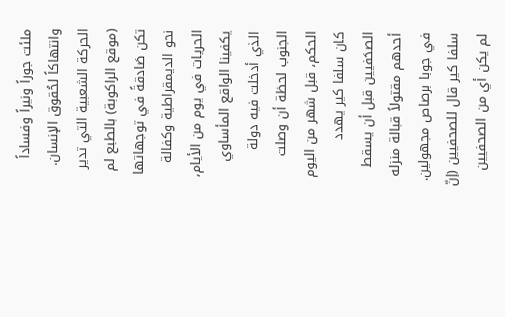ملئت جوراً ونيراً وفساداً وانتهاكاً لحُقوق الإنسان.
الحركة الشعبية التي تدير (موقع الراكوبة) بالطبع لم تكن صَادقةً في توجهاتها نحو الديمقراطية وكفالة الحريات في يوم من الأيام، يكفينا الواقع المأساوي الذي أدخلت فيه دولة الجنوب لحظة أن وصلت الحكم، قبل شهر من اليوم كان سلفا كير يهدد الصحَفيين قبل أن يسقط أحدهم مقتولاً قبالة منزله في جوبا برصاص مجهولين.
سلفا كير قال للصحفيين (إنّ لم يكن أي من الصحفيين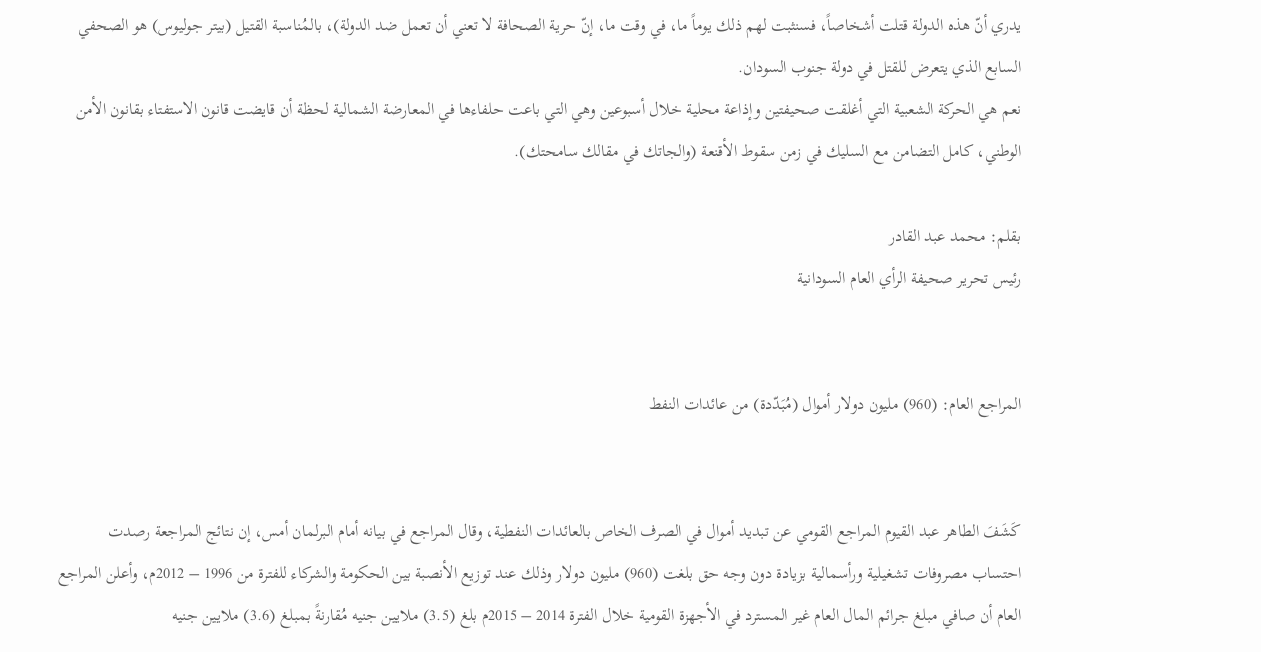يدري أنّ هذه الدولة قتلت أشخاصاً، فسنثبت لهم ذلك يوماً ما، في وقت ما، إنّ حرية الصحافة لا تعني أن تعمل ضد الدولة)، بالمُناسبة القتيل (بيتر جوليوس) هو الصحفي السابع الذي يتعرض للقتل في دولة جنوب السودان.
نعم هي الحركة الشعبية التي أغلقت صحيفتين وإذاعة محلية خلال أسبوعين وهي التي باعت حلفاءها في المعارضة الشمالية لحظة أن قايضت قانون الاستفتاء بقانون الأمن الوطني، كامل التضامن مع السليك في زمن سقوط الأقنعة (والجاتك في مقالك سامحتك).

بقلم: محمد عبد القادر
رئيس تحرير صحيفة الرأي العام السودانية


المراجع العام: (960) مليون دولار أموال (مُبَدّدة) من عائدات النفط


كَشَفَ الطاهر عبد القيوم المراجع القومي عن تبديد أموال في الصرف الخاص بالعائدات النفطية، وقال المراجع في بيانه أمام البرلمان أمس، إن نتائج المراجعة رصدت احتساب مصروفات تشغيلية ورأسمالية بزيادة دون وجه حق بلغت (960) مليون دولار وذلك عند توزيع الأنصبة بين الحكومة والشركاء للفترة من 1996 – 2012م، وأعلن المراجع العام أن صافي مبلغ جرائم المال العام غير المسترد في الأجهزة القومية خلال الفترة 2014 – 2015م بلغ (3.5) ملايين جنيه مُقارنةً بمبلغ (3.6) ملايين جنيه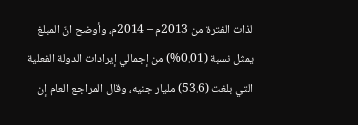لذات الفترة من 2013م – 2014م، وأوضح انّ المبلغ يمثل نسبة (0.01%) من إجمالي إيرادات الدولة الفعلية التي بلغت (53.6) مليار جنيه، وقال المراجع العام إن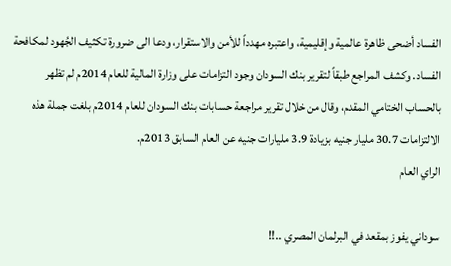الفساد أضحى ظاهرة عالمية وإقليمية، واعتبره مهدداً للأمن والاستقرار، ودعا الى ضرورة تكثيف الجُهود لمكافحة الفساد. وكشف المراجع طبقاً لتقرير بنك السودان وجود التزامات على وزارة المالية للعام 2014م لم تظهر بالحساب الختامي المقدم، وقال من خلال تقرير مراجعة حسابات بنك السودان للعام 2014م بلغت جملة هذه الالتزامات 30.7 مليار جنيه بزيادة 3.9 مليارات جنيه عن العام السابق 2013م.
الراي العام

سوداني يفوز بمقعد في البرلمان المصري ..!!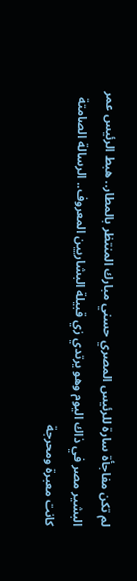لم تكن مفاجأة سارة للرئيس المصري حسني مبارك المنتظر بالمطار.. هبط الرئيس عمر البشير مصر في ذاك اليوم وهو يرتدي زي قبيلة البشاريين المعروف.. الرسالة الصامتة كانت معبرة ومحرجة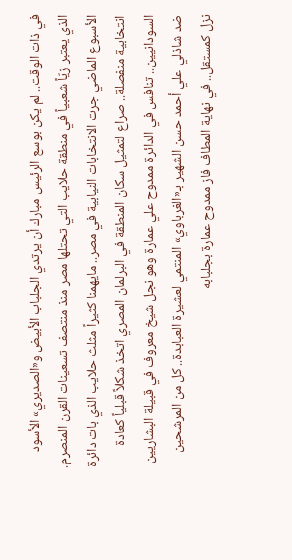في ذات الوقت.. لم يكن بوسع الرئيس مبارك أن يرتدي الجلباب الأبيض و«الصديري» الأسود الذي يعتبر زيّاً شعبياً في منطقة حلايب التي تحتلها مصر منذ منتصف تسعينات القرن المنصرم.
الأسبوع الماضي جرت الانتخابات النيابية في مصر.. مايهمنا كثيراً مثلث حلايب الذي بات دائرة انتخابية منفصلة.. صراع لتمثيل سكان المنطقة في البرلمان المصري اتخذ شكلاً قبلياً كعادة السودانيين.. تنافس في الدائرة ممدوح علي عمارة وهو نجل شيخ معروف في قبيلة البشاريين ضد شاذلي علي أحمد حسن الشهير بـ«الغرباوي» المنتمي لعشيرة العبابدة.. كل من المرشحين نزل كمستقل.. في نهاية المطاف فاز ممدوح عمارة بجلبابه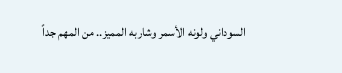السوداني ولونه الأسمر وشاربه المميز.. من المهم جداً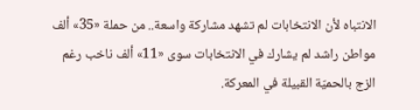الانتباه لأن الانتخابات لم تشهد مشاركة واسعة.. من حملة «35» ألف مواطن راشد لم يشارك في الانتخابات سوى «11» ألف ناخب رغم الزج بالحميّة القبيلة في المعركة.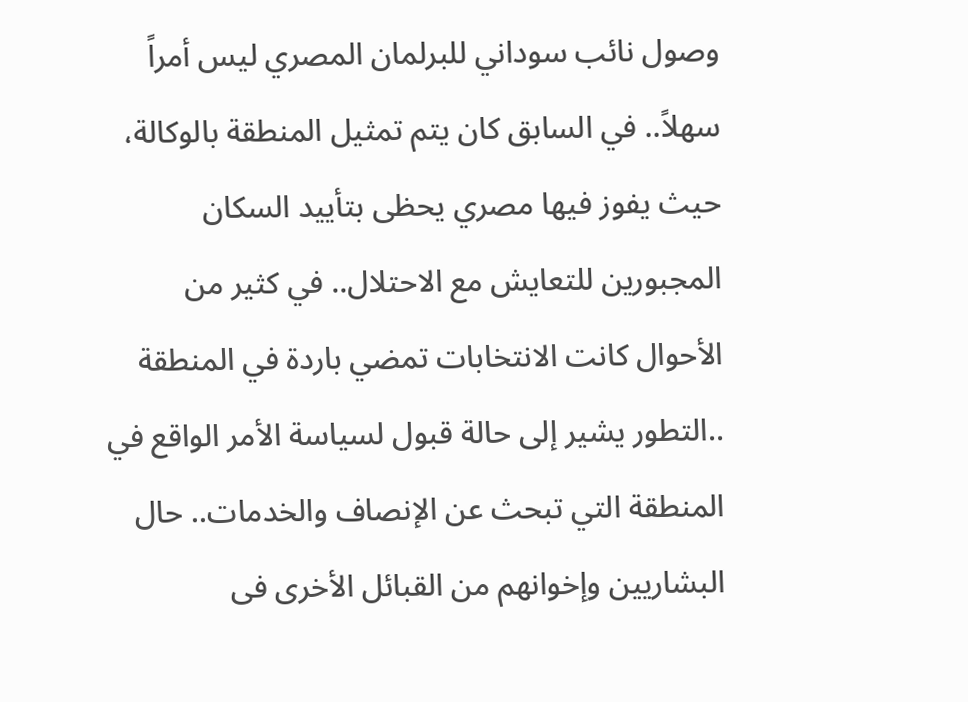وصول نائب سوداني للبرلمان المصري ليس أمراً سهلاً.. في السابق كان يتم تمثيل المنطقة بالوكالة، حيث يفوز فيها مصري يحظى بتأييد السكان المجبورين للتعايش مع الاحتلال.. في كثير من الأحوال كانت الانتخابات تمضي باردة في المنطقة ..التطور يشير إلى حالة قبول لسياسة الأمر الواقع في المنطقة التي تبحث عن الإنصاف والخدمات.. حال البشاريين وإخوانهم من القبائل الأخرى فى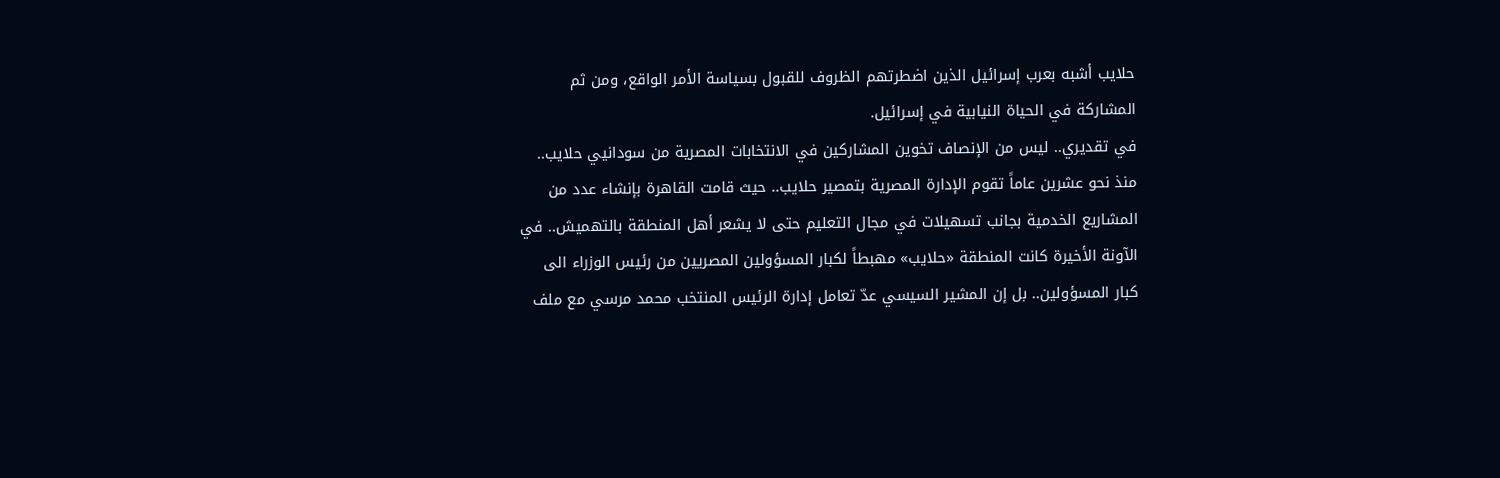حلايب أشبه بعرب إسرائيل الذين اضطرتهم الظروف للقبول بسياسة الأمر الواقع، ومن ثم المشاركة في الحياة النيابية في إسرائيل.
في تقديري.. ليس من الإنصاف تخوين المشاركين في الانتخابات المصرية من سودانيي حلايب.. منذ نحو عشرين عاماً تقوم الإدارة المصرية بتمصير حلايب.. حيث قامت القاهرة بإنشاء عدد من المشاريع الخدمية بجانب تسهيلات في مجال التعليم حتى لا يشعر أهل المنطقة بالتهميش.. في الآونة الأخيرة كانت المنطقة «حلايب» مهبطاً لكبار المسؤولين المصريين من رئيس الوزراء الى كبار المسؤولين.. بل إن المشير السيسي عدّ تعامل إدارة الرئيس المنتخب محمد مرسي مع ملف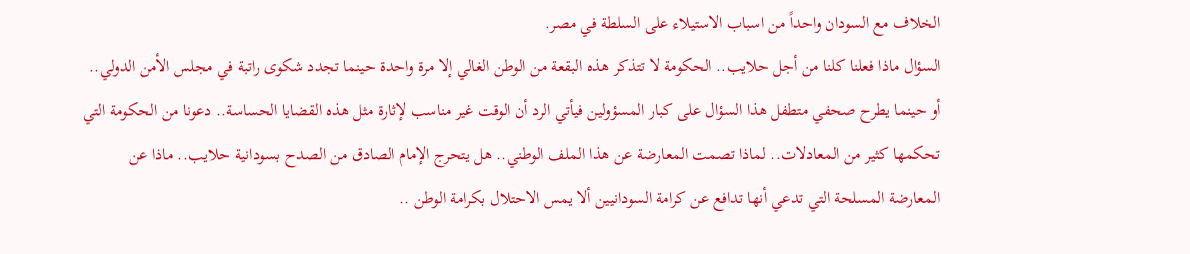الخلاف مع السودان واحداً من اسباب الاستيلاء على السلطة في مصر.
السؤال ماذا فعلنا كلنا من أجل حلايب.. الحكومة لا تتذكر هذه البقعة من الوطن الغالي إلا مرة واحدة حينما تجدد شكوى راتبة في مجلس الأمن الدولي.. أو حينما يطرح صحفي متطفل هذا السؤال على كبار المسؤولين فيأتي الرد أن الوقت غير مناسب لإثارة مثل هذه القضايا الحساسة.. دعونا من الحكومة التي تحكمها كثير من المعادلات.. لماذا تصمت المعارضة عن هذا الملف الوطني.. هل يتحرج الإمام الصادق من الصدح بسودانية حلايب.. ماذا عن المعارضة المسلحة التي تدعي أنها تدافع عن كرامة السودانيين ألا يمس الاحتلال بكرامة الوطن ..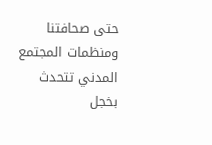حتى صحافتنا ومنظمات المجتمع المدني تتحدث بخجل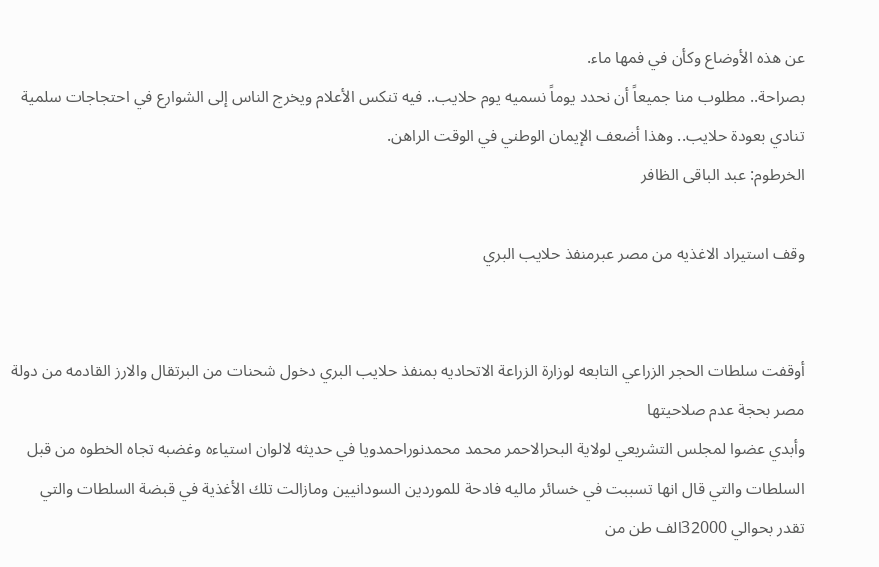عن هذه الأوضاع وكأن في فمها ماء.
بصراحة.. مطلوب منا جميعاً أن نحدد يوماً نسميه يوم حلايب.. فيه تنكس الأعلام ويخرج الناس إلى الشوارع في احتجاجات سلمية تنادي بعودة حلايب.. وهذا أضعف الإيمان الوطني في الوقت الراهن.
الخرطوم: عبد الباقى الظافر

وقف استيراد الاغذيه من مصر عبرمنفذ حلايب البري


أوقفت سلطات الحجر الزراعي التابعه لوزارة الزراعة الاتحاديه بمنفذ حلايب البري دخول شحنات من البرتقال والارز القادمه من دولة مصر بحجة عدم صلاحيتها
وأبدي عضوا لمجلس التشريعي لولاية البحرالاحمر محمد محمدنوراحمدويا في حديثه لالوان استياءه وغضبه تجاه الخطوه من قبل السلطات والتي قال انها تسببت في خسائر ماليه فادحة للموردين السودانيين ومازالت تلك الأغذية في قبضة السلطات والتي تقدر بحوالي 32000الف طن من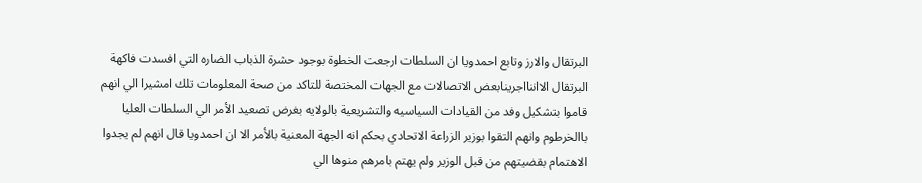البرتقال والارز وتابع احمدويا ان السلطات ارجعت الخطوة بوجود حشرة الذباب الضاره التي افسدت فاكهة البرتقال الااننااجرينابعض الاتصالات مع الجهات المختصة للتاكد من صحة المعلومات تلك امشيرا الي انهم قاموا بتشكيل وفد من القيادات السياسيه والتشريعية بالولايه بغرض تصعيد الأمر الي السلطات العليا باالخرطوم وانهم التقوا بوزير الزراعة الاتحادي بحكم انه الجهة المعنية بالأمر الا ان احمدويا قال انهم لم يجدوا الاهتمام بقضيتهم من قبل الوزير ولم يهتم بامرهم منوها الي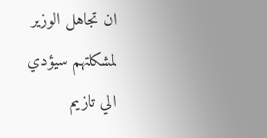ان تجاهل الوزير لمشكلتهم سيؤدي الي تازيم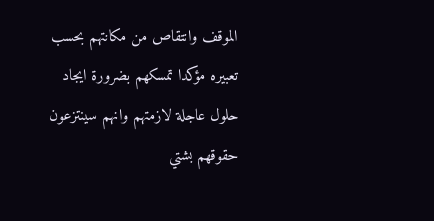الموقف وانتقاص من مكانتهم بحسب تعبيره مؤكدا تمسكهم بضرورة ايجاد حلول عاجلة لازمتهم وانهم سينتزعون حقوقهم بشتي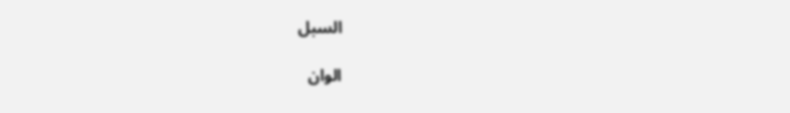السبل

الوان